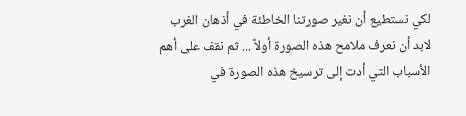لكي نستطيع أن نغير صورتنا الخاطئة في أذهان الغرب لابد أن نعرف ملامح هذه الصورة أولاً ... ثم نقف على أهم الأسباب التي أدت إلى ترسيخ هذه الصورة في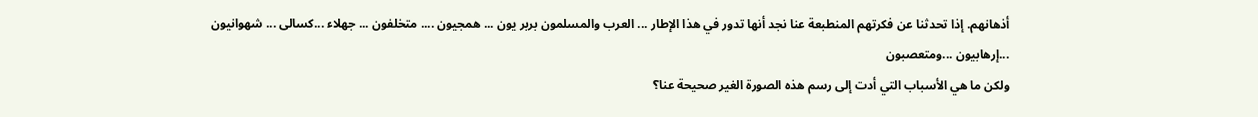أذهانهم. إذا تحدثنا عن فكرتهم المنطبعة عنا نجد أنها تدور في هذا الإطار ... العرب والمسلمون بربر يون ... همجيون .... متخلفون ... جهلاء ...كسالى ... شهوانيون ...إرهابيون ...ومتعصبون
ولكن ما هي الأسباب التي أدت إلى رسم هذه الصورة الغير صحيحة عنا؟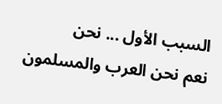السبب الأول ... نحن
نعم نحن العرب والمسلمون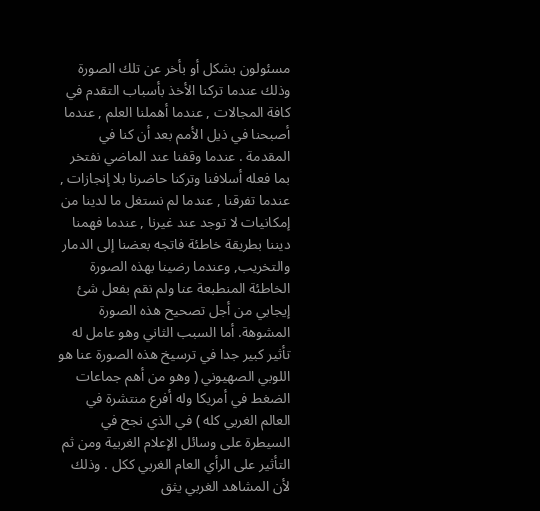مسئولون بشكل أو بأخر عن تلك الصورة وذلك عندما تركنا الأخذ بأسباب التقدم في كافة المجالات , عندما أهملنا العلم , عندما أصبحنا في ذيل الأمم بعد أن كنا في المقدمة . عندما وقفنا عند الماضي نفتخر بما فعله أسلافنا وتركنا حاضرنا بلا إنجازات , عندما تفرقنا , عندما لم نستغل ما لدينا من إمكانيات لا توجد عند غيرنا , عندما فهمنا ديننا بطريقة خاطئة فاتجه بعضنا إلى الدمار والتخريب, وعندما رضينا بهذه الصورة الخاطئة المنطبعة عنا ولم نقم بفعل شئ إيجابي من أجل تصحيح هذه الصورة المشوهة. أما السبب الثاني وهو عامل له تأثير كبير جدا في ترسيخ هذه الصورة عنا هو اللوبي الصهيوني ( وهو من أهم جماعات الضغط في أمريكا وله أفرع منتشرة في العالم الغربي كله ) في الذي نجح في السيطرة على وسائل الإعلام الغربية ومن ثم التأثير على الرأي العام الغربي ككل . وذلك لأن المشاهد الغربي يثق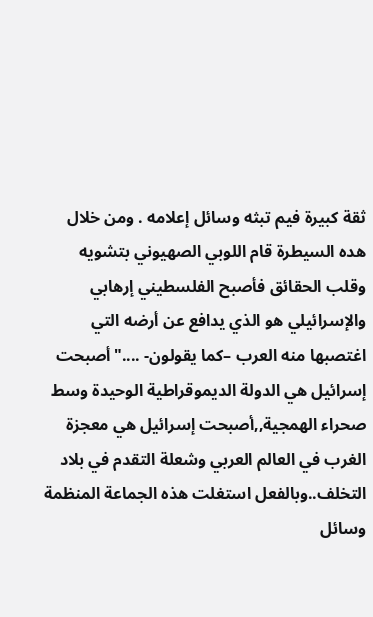ثقة كبيرة فيم تبثه وسائل إعلامه . ومن خلال هده السيطرة قام اللوبي الصهيوني بتشويه وقلب الحقائق فأصبح الفلسطيني إرهابي والإسرائيلي هو الذي يدافع عن أرضه التي اغتصبها منه العرب –كما يقولون- ...."أصبحت إسرائيل هي الدولة الديموقراطية الوحيدة وسط صحراء الهمجية,,أصبحت إسرائيل هي معجزة الغرب في العالم العربي وشعلة التقدم في بلاد التخلف..وبالفعل استغلت هذه الجماعة المنظمة وسائل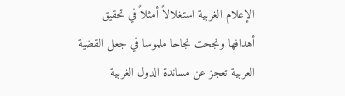الإعلام الغربية استغلالاً أمثلاً في تحقيق أهدافها ونجحت نجاحا ملموسا في جعل القضية العربية تعجز عن مساندة الدول الغربية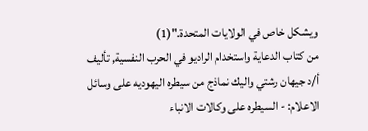ويشكل خاص في الولايات المتحدة."(1)
من كتاب الدعاية واستخدام الراديو في الحرب النفسية, تأليف أ/د جيهان رشتي واليك نماذج من سيطره اليهوديه على وسائل الاعلام: - السيطره على وكالات الانباء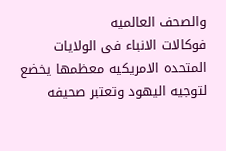والصحف العالميه
فوكالات الانباء فى الولايات المتحده الامريكيه معظمها يخضع لتوجيه اليهود وتعتبر صحيفه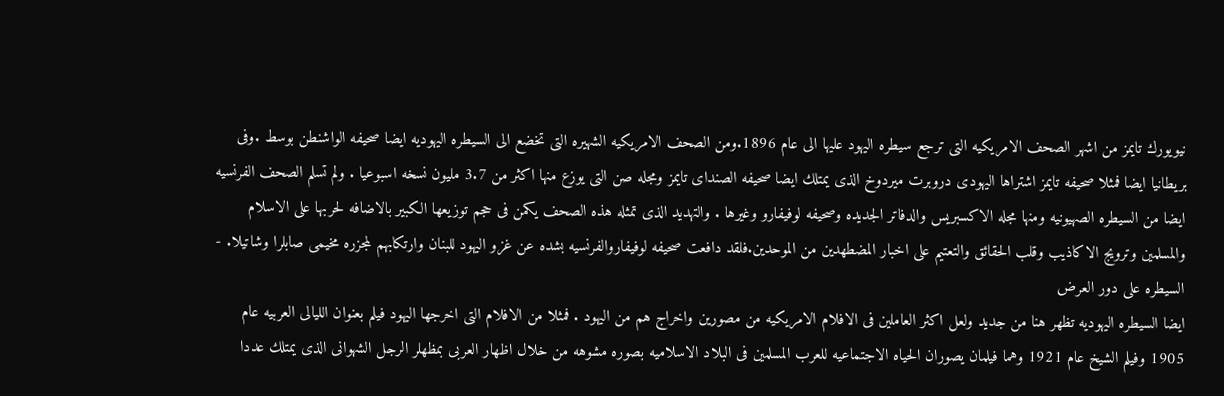نيويورك تايمز من اشهر الصحف الامريكيه التى ترجع سيطره اليهود عليها الى عام 1896.ومن الصحف الامريكيه الشهيره التى تخضع الى السيطره اليهوديه ايضا صحيفه الواشنطن بوسط .وفى بريطانيا ايضا فمثلا صحيفه تايمز اشتراها اليهودى دروبرت ميردوخ الذى يمتلك ايضا صحيفه الصنداى تايمز ومجله صن التى يوزع منها اكثر من 3.7 مليون نسخه اسبوعيا . ولم تسلم الصحف الفرنسيه ايضا من السيطره الصهيونيه ومنها مجله الاكسبريس والدفاتر الجديده وصحيفه لوفيفارو وغيرها . والتهديد الذى تمثله هذه الصحف يكمن فى حجم توزيعها الكبير بالاضافه لحربها على الاسلام والمسلمين وترويج الاكاذيب وقلب الحقائق والتعتيم على اخبار المضطهدين من الموحدين.فلقد دافعت صحيفه لوفيفاروالفرنسيه بشده عن غزو اليهود للبنان وارتكابهم لمجزره مخيمى صابلرا وشاتيلا. - السيطره على دور العرض
ايضا السيطره اليهوديه تظهر هنا من جديد ولعل اكثر العاملين فى الافلام الامريكيه من مصورين واخراج هم من اليهود . فمثلا من الافلام التى اخرجها اليهود فيلم بعنوان الليالى العربيه عام 1905 وفيلم الشيخ عام 1921 وهما فيلمان يصوران الحياه الاجتماعيه للعرب المسلمين فى البلاد الاسلاميه بصوره مشوهه من خلال اظهار العربى بمظهلر الرجل الشهوانى الذى يمتلك عددا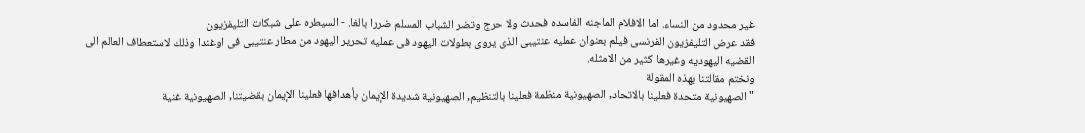غير محدود من النساء. اما الافلام الماجنه الفاسده فحدث ولا حرج وتضر الشباب المسلم ضررا بالغا. - السيطره على شبكات التليفزيون
فقد عرض التليفزيون الفرنسى فيلم بعنوان عمليه عنتيبى الذى يروى بطولات اليهود فى عمليه تحرير اليهود من مطار عنتيبى فى اوغندا وذلك لاستعطاف العالم الى القضيه اليهوديه وغيرها كثير من الامثله.
ونختم مقالتنا بهذه المقولة
" الصهيونية متحدة فعلينا بالاتحاد, الصهيونية منظمة فعلينا بالتنظيم, الصهيونية شديدة الإيمان بأهدافها فعلينا الإيمان بقضيتنا, الصهيونية غنية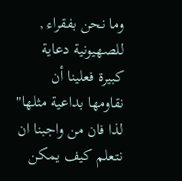وما نحن بفقراء , للصهيونية دعاية كبيرة فعلينا أن نقاومها بداعية مثلها" لذا فان من واجبنا ان نتعلم كيف يمكن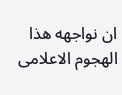ان نواجهه هذا الهجوم الاعلامى